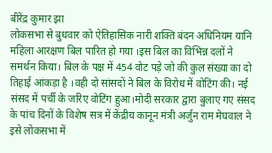बीरेंद्र कुमार झा
लोकसभा से बुधवार को ऐतिहासिक नारी शक्ति बंदन अधिनियम यानि महिला आरक्षण बिल पारित हो गया ।इस बिल का विभिन्न दलों ने समर्थन किया। बिल के पक्ष में 454 वोट पड़े जो की कुल संख्या का दो तिहाई आंकड़ा है ।वही दो सांसदों ने बिल के विरोध में वोटिंग की। नई संसद में पर्ची के जरिए वोटिंग हुआ।मोदी सरकार द्वारा बुलाए गए संसद के पांच दिनों के विशेष सत्र में केंद्रीय कानून मंत्री अर्जुन राम मेघवाल ने इसे लोकसभा में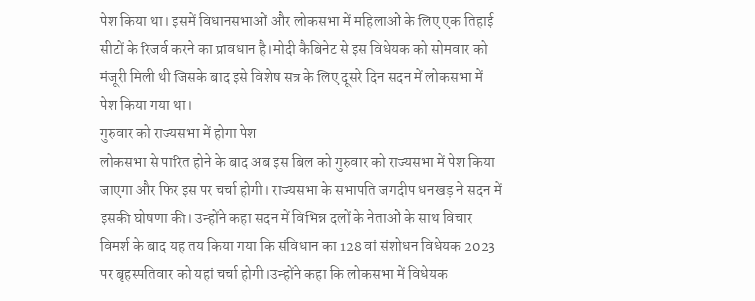पेश किया था। इसमें विधानसभाओं और लोकसभा में महिलाओं के लिए एक तिहाई सीटों के रिजर्व करने का प्रावधान है।मोदी कैबिनेट से इस विधेयक को सोमवार को मंजूरी मिली थी जिसके बाद इसे विशेष सत्र के लिए दूसरे दिन सदन में लोकसभा में पेश किया गया था।
गुरुवार को राज्यसभा में होगा पेश
लोकसभा से पारित होने के बाद अब इस बिल को गुरुवार को राज्यसभा में पेश किया जाएगा और फिर इस पर चर्चा होगी। राज्यसभा के सभापति जगदीप धनखड़ ने सदन में इसकी घोषणा की। उन्होंने कहा सदन में विभिन्न दलों के नेताओं के साथ विचार विमर्श के बाद यह तय किया गया कि संविधान का 128 वां संशोधन विधेयक 2023 पर बृहस्पतिवार को यहां चर्चा होगी।उन्होंने कहा कि लोकसभा में विधेयक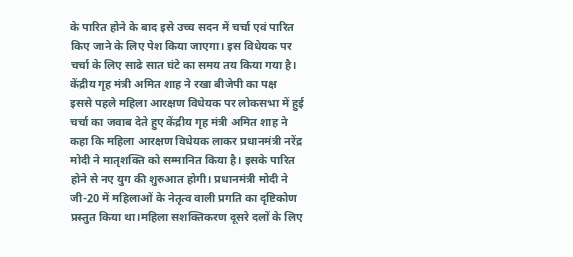के पारित होने के बाद इसे उच्च सदन में चर्चा एवं पारित किए जाने के लिए पेश किया जाएगा। इस विधेयक पर चर्चा के लिए साढे सात घंटे का समय तय किया गया है।
केंद्रीय गृह मंत्री अमित शाह ने रखा बीजेपी का पक्ष
इससे पहले महिला आरक्षण विधेयक पर लोकसभा में हुई चर्चा का जवाब देते हुए केंद्रीय गृह मंत्री अमित शाह ने कहा कि महिला आरक्षण विधेयक लाकर प्रधानमंत्री नरेंद्र मोदी ने मातृशक्ति को सम्मानित किया है। इसके पारित होने से नए युग की शुरुआत होगी। प्रधानमंत्री मोदी ने जी-20 में महिलाओं के नेतृत्व वाली प्रगति का दृष्टिकोण प्रस्तुत किया था।महिला सशक्तिकरण दूसरे दलों के लिए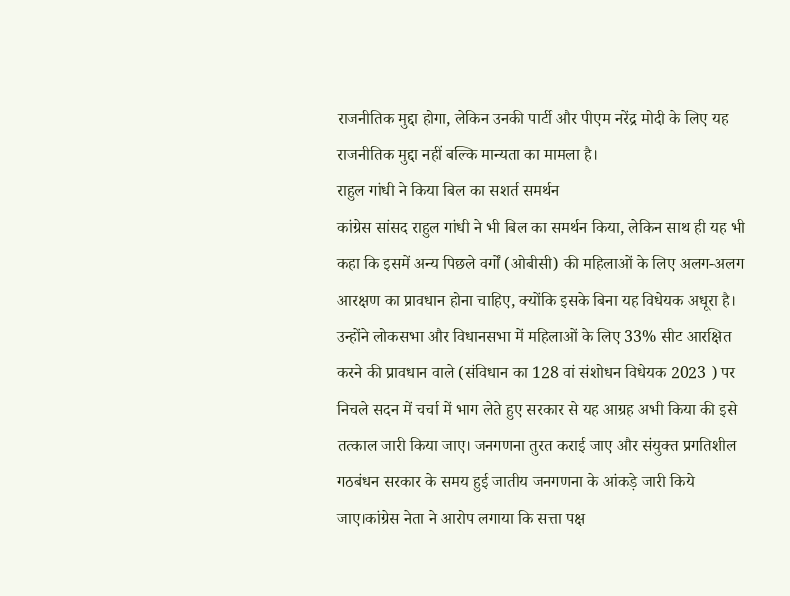राजनीतिक मुद्दा होगा, लेकिन उनकी पार्टी और पीएम नरेंद्र मोदी के लिए यह राजनीतिक मुद्दा नहीं बल्कि मान्यता का मामला है।
राहुल गांधी ने किया बिल का सशर्त समर्थन
कांग्रेस सांसद राहुल गांधी ने भी बिल का समर्थन किया, लेकिन साथ ही यह भी कहा कि इसमें अन्य पिछले वर्गों (ओबीसी) की महिलाओं के लिए अलग-अलग आरक्षण का प्रावधान होना चाहिए, क्योंकि इसके बिना यह विधेयक अधूरा है। उन्होंने लोकसभा और विधानसभा में महिलाओं के लिए 33% सीट आरक्षित करने की प्रावधान वाले (संविधान का 128 वां संशोधन विधेयक 2023 ) पर निचले सदन में चर्चा में भाग लेते हुए सरकार से यह आग्रह अभी किया की इसे तत्काल जारी किया जाए। जनगणना तुरत कराई जाए और संयुक्त प्रगतिशील गठबंधन सरकार के समय हुई जातीय जनगणना के आंकड़े जारी किये जाए।कांग्रेस नेता ने आरोप लगाया कि सत्ता पक्ष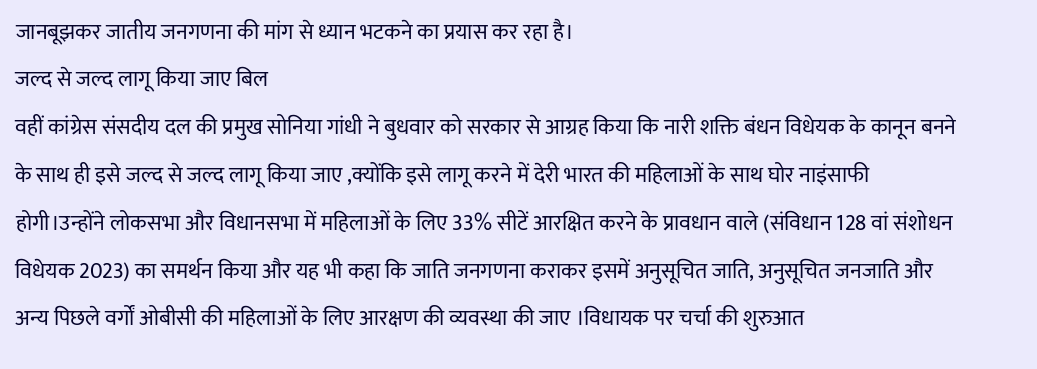जानबूझकर जातीय जनगणना की मांग से ध्यान भटकने का प्रयास कर रहा है।
जल्द से जल्द लागू किया जाए बिल
वहीं कांग्रेस संसदीय दल की प्रमुख सोनिया गांधी ने बुधवार को सरकार से आग्रह किया कि नारी शक्ति बंधन विधेयक के कानून बनने के साथ ही इसे जल्द से जल्द लागू किया जाए ,क्योंकि इसे लागू करने में देरी भारत की महिलाओं के साथ घोर नाइंसाफी होगी।उन्होंने लोकसभा और विधानसभा में महिलाओं के लिए 33% सीटें आरक्षित करने के प्रावधान वाले (संविधान 128 वां संशोधन विधेयक 2023) का समर्थन किया और यह भी कहा कि जाति जनगणना कराकर इसमें अनुसूचित जाति, अनुसूचित जनजाति और अन्य पिछले वर्गों ओबीसी की महिलाओं के लिए आरक्षण की व्यवस्था की जाए ।विधायक पर चर्चा की शुरुआत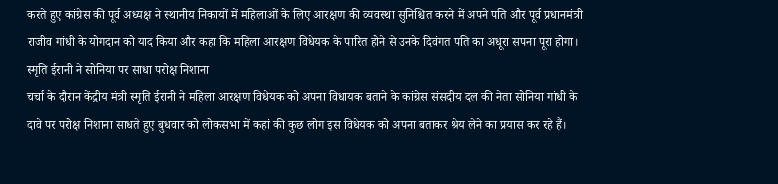करते हुए कांग्रेस की पूर्व अध्यक्ष ने स्थानीय निकायों में महिलाओं के लिए आरक्षण की व्यवस्था सुनिश्चित करने में अपने पति और पूर्व प्रधानमंत्री राजीव गांधी के योगदान को याद किया और कहा कि महिला आरक्षण विधेयक के पारित होने से उनके दिवंगत पति का अधूरा सपना पूरा होगा।
स्मृति ईरानी ने सोनिया पर साधा परोक्ष निशाना
चर्चा के दौरान केंद्रीय मंत्री स्मृति ईरानी ने महिला आरक्षण विधेयक को अपना विधायक बताने के कांग्रेस संसदीय दल की नेता सोनिया गांधी के दावे पर परोक्ष निशाना साधते हुए बुधवार को लोकसभा में कहां की कुछ लोग इस विधेयक को अपना बताकर श्रेय लेने का प्रयास कर रहे हैं।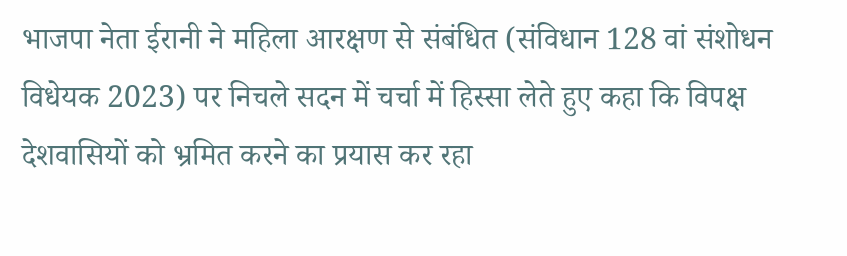भाजपा नेता ईरानी ने महिला आरक्षण से संबंधित (संविधान 128 वां संशोधन विधेयक 2023) पर निचले सदन में चर्चा में हिस्सा लेते हुए कहा कि विपक्ष देशवासियों को भ्रमित करने का प्रयास कर रहा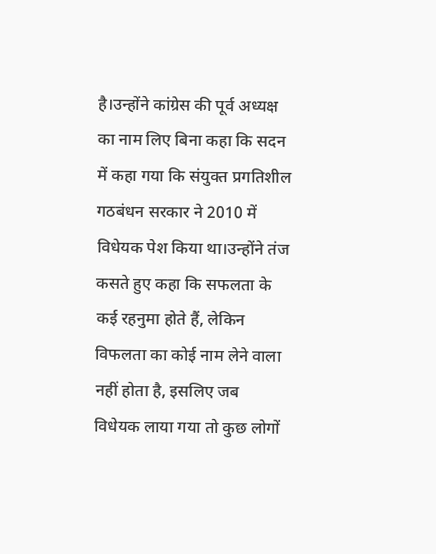है।उन्होंने कांग्रेस की पूर्व अध्यक्ष का नाम लिए बिना कहा कि सदन में कहा गया कि संयुक्त प्रगतिशील गठबंधन सरकार ने 2010 में विधेयक पेश किया था।उन्होंने तंज कसते हुए कहा कि सफलता के कई रहनुमा होते हैं, लेकिन विफलता का कोई नाम लेने वाला नहीं होता है, इसलिए जब विधेयक लाया गया तो कुछ लोगों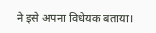ने इसे अपना विधेयक बताया।